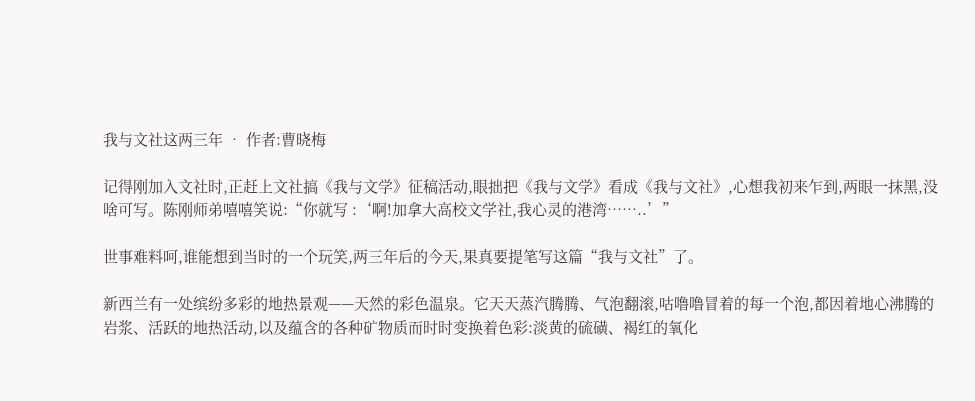我与文社这两三年 • 作者:曹晓梅

记得刚加入文社时,正赶上文社搞《我与文学》征稿活动,眼拙把《我与文学》看成《我与文社》,心想我初来乍到,两眼一抹黑,没啥可写。陈刚师弟嘻嘻笑说:“你就写 :‘啊!加拿大高校文学社,我心灵的港湾……..’”

世事难料呵,谁能想到当时的一个玩笑,两三年后的今天,果真要提笔写这篇“我与文社”了。

新西兰有一处缤纷多彩的地热景观——天然的彩色温泉。它天天蒸汽腾腾、气泡翻滚,咕噜噜冒着的每一个泡,都因着地心沸腾的岩浆、活跃的地热活动,以及蕴含的各种矿物质而时时变换着色彩:淡黄的硫磺、褐红的氧化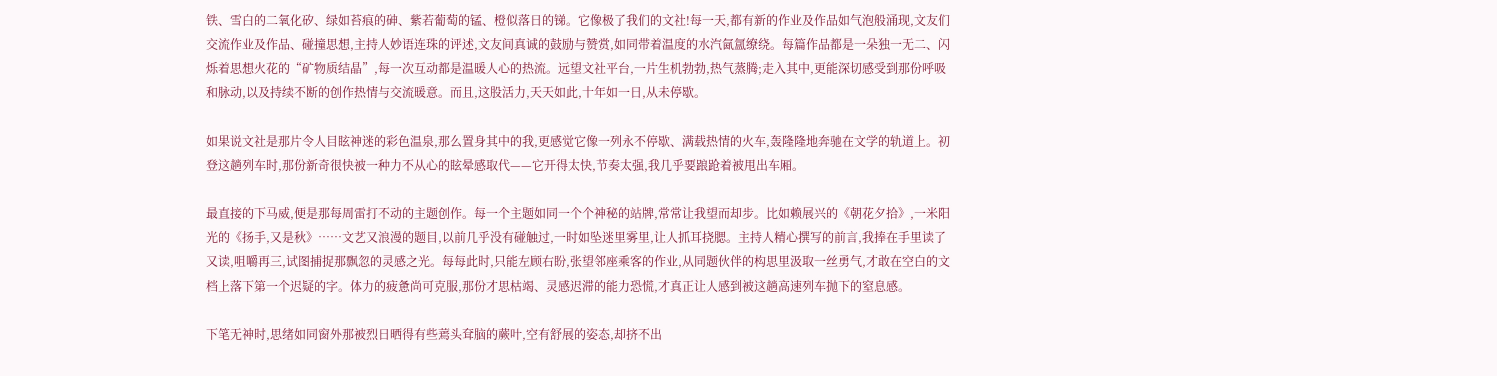铁、雪白的二氧化矽、绿如苔痕的砷、紫若葡萄的锰、橙似落日的锑。它像极了我们的文社!每一天,都有新的作业及作品如气泡般涌现,文友们交流作业及作品、碰撞思想,主持人妙语连珠的评述,文友间真诚的鼓励与赞赏,如同带着温度的水汽氤氲缭绕。每篇作品都是一朵独一无二、闪烁着思想火花的“矿物质结晶”,每一次互动都是温暖人心的热流。远望文社平台,一片生机勃勃,热气蒸腾;走入其中,更能深切感受到那份呼吸和脉动,以及持续不断的创作热情与交流暖意。而且,这股活力,天天如此,十年如一日,从未停歇。

如果说文社是那片令人目眩神迷的彩色温泉,那么置身其中的我,更感觉它像一列永不停歇、满载热情的火车,轰隆隆地奔驰在文学的轨道上。初登这趟列车时,那份新奇很快被一种力不从心的眩晕感取代——它开得太快,节奏太强,我几乎要踉跄着被甩出车厢。

最直接的下马威,便是那每周雷打不动的主题创作。每一个主题如同一个个神秘的站牌,常常让我望而却步。比如赖展兴的《朝花夕拾》,一米阳光的《扬手,又是秋》……文艺又浪漫的题目,以前几乎没有碰触过,一时如坠迷里雾里,让人抓耳挠腮。主持人精心撰写的前言,我捧在手里读了又读,咀嚼再三,试图捕捉那飘忽的灵感之光。每每此时,只能左顾右盼,张望邻座乘客的作业,从同题伙伴的构思里汲取一丝勇气,才敢在空白的文档上落下第一个迟疑的字。体力的疲惫尚可克服,那份才思枯竭、灵感迟滞的能力恐慌,才真正让人感到被这趟高速列车抛下的窒息感。

下笔无神时,思绪如同窗外那被烈日晒得有些蔫头耷脑的蕨叶,空有舒展的姿态,却挤不出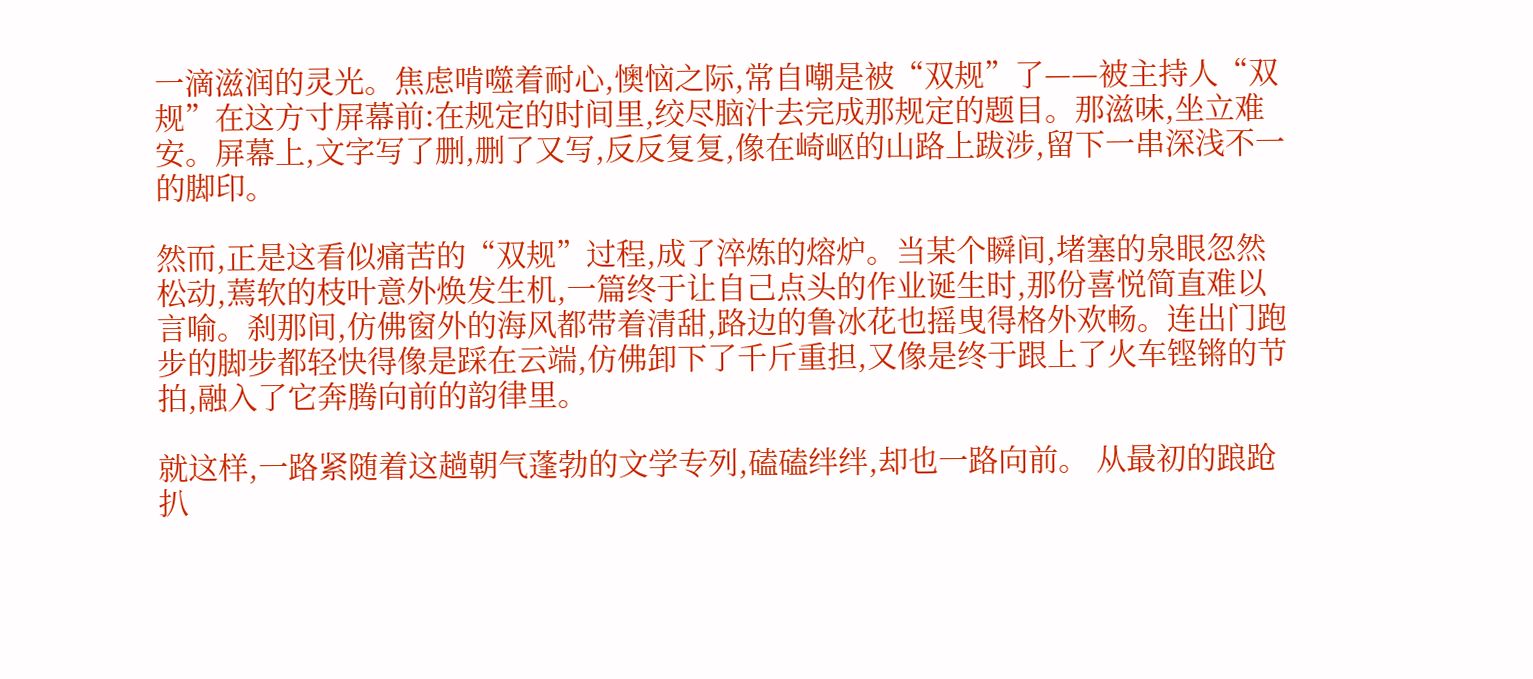一滴滋润的灵光。焦虑啃噬着耐心,懊恼之际,常自嘲是被“双规”了——被主持人“双规”在这方寸屏幕前:在规定的时间里,绞尽脑汁去完成那规定的题目。那滋味,坐立难安。屏幕上,文字写了删,删了又写,反反复复,像在崎岖的山路上跋涉,留下一串深浅不一的脚印。

然而,正是这看似痛苦的“双规”过程,成了淬炼的熔炉。当某个瞬间,堵塞的泉眼忽然松动,蔫软的枝叶意外焕发生机,一篇终于让自己点头的作业诞生时,那份喜悦简直难以言喻。刹那间,仿佛窗外的海风都带着清甜,路边的鲁冰花也摇曳得格外欢畅。连出门跑步的脚步都轻快得像是踩在云端,仿佛卸下了千斤重担,又像是终于跟上了火车铿锵的节拍,融入了它奔腾向前的韵律里。

就这样,一路紧随着这趟朝气蓬勃的文学专列,磕磕绊绊,却也一路向前。 从最初的踉跄扒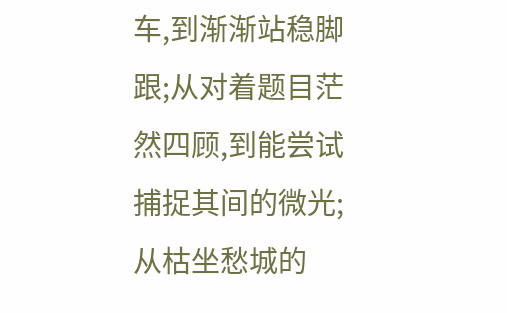车,到渐渐站稳脚跟;从对着题目茫然四顾,到能尝试捕捉其间的微光;从枯坐愁城的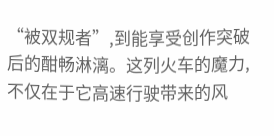“被双规者”,到能享受创作突破后的酣畅淋漓。这列火车的魔力,不仅在于它高速行驶带来的风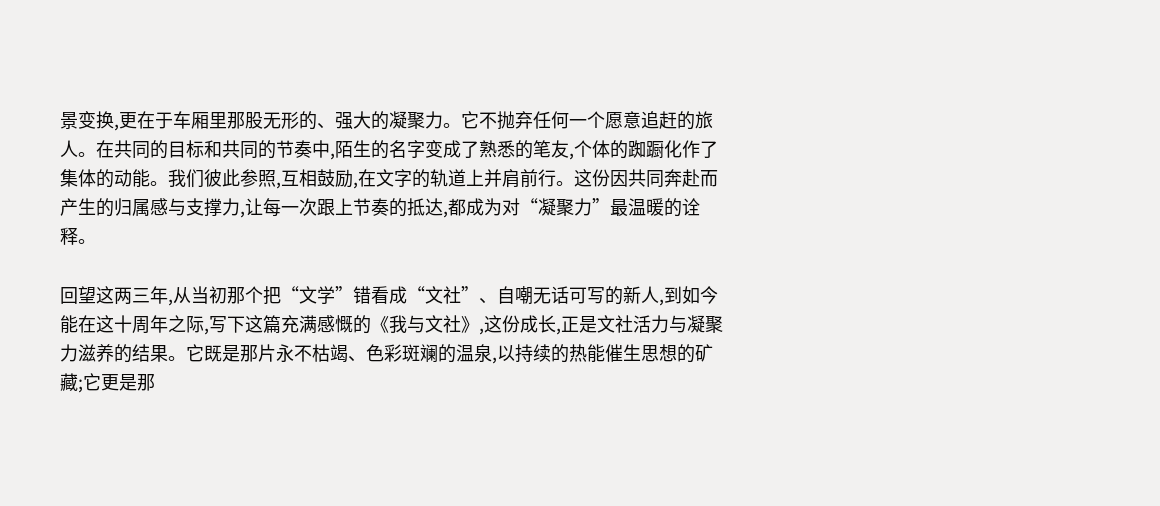景变换,更在于车厢里那股无形的、强大的凝聚力。它不抛弃任何一个愿意追赶的旅人。在共同的目标和共同的节奏中,陌生的名字变成了熟悉的笔友,个体的踟蹰化作了集体的动能。我们彼此参照,互相鼓励,在文字的轨道上并肩前行。这份因共同奔赴而产生的归属感与支撑力,让每一次跟上节奏的抵达,都成为对“凝聚力”最温暖的诠释。

回望这两三年,从当初那个把“文学”错看成“文社”、自嘲无话可写的新人,到如今能在这十周年之际,写下这篇充满感慨的《我与文社》,这份成长,正是文社活力与凝聚力滋养的结果。它既是那片永不枯竭、色彩斑斓的温泉,以持续的热能催生思想的矿藏;它更是那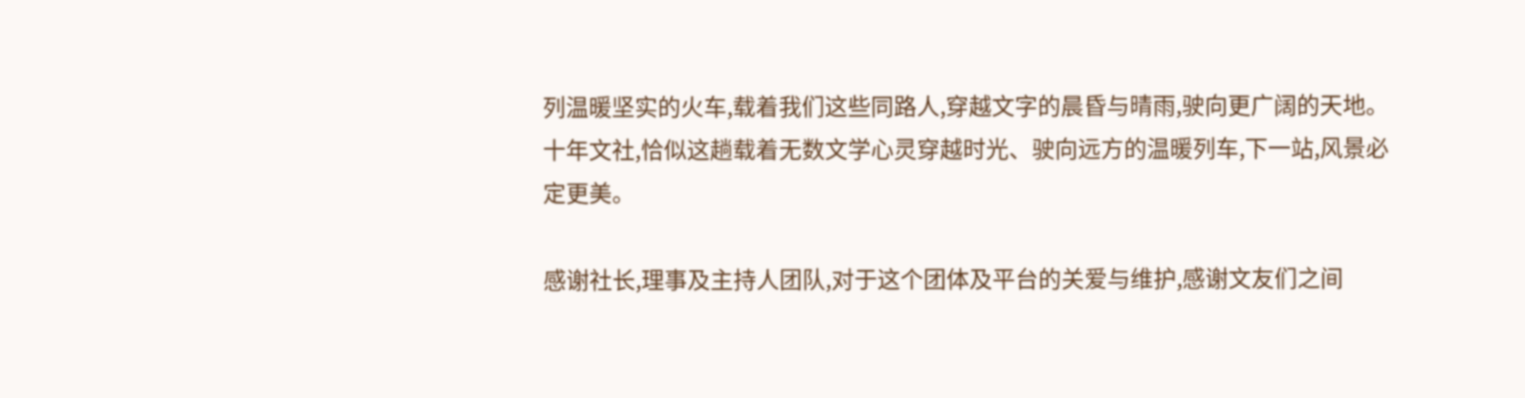列温暖坚实的火车,载着我们这些同路人,穿越文字的晨昏与晴雨,驶向更广阔的天地。十年文社,恰似这趟载着无数文学心灵穿越时光、驶向远方的温暖列车,下一站,风景必定更美。

感谢社长,理事及主持人团队,对于这个团体及平台的关爱与维护,感谢文友们之间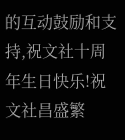的互动鼓励和支持,祝文社十周年生日快乐!祝文社昌盛繁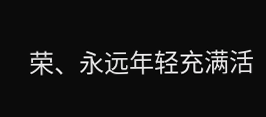荣、永远年轻充满活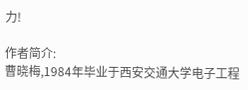力!

作者简介:
曹晓梅,1984年毕业于西安交通大学电子工程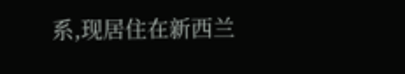系,现居住在新西兰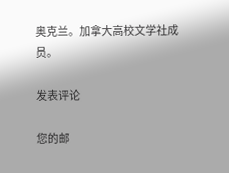奥克兰。加拿大高校文学社成员。

发表评论

您的邮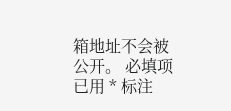箱地址不会被公开。 必填项已用 * 标注